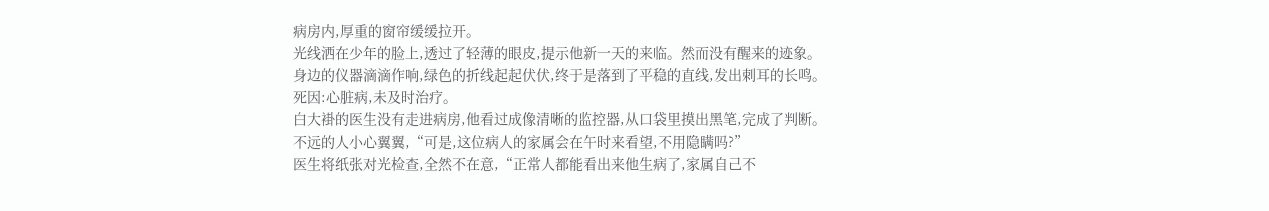病房内,厚重的窗帘缓缓拉开。
光线洒在少年的脸上,透过了轻薄的眼皮,提示他新一天的来临。然而没有醒来的迹象。
身边的仪器滴滴作响,绿色的折线起起伏伏,终于是落到了平稳的直线,发出刺耳的长鸣。
死因:心脏病,未及时治疗。
白大褂的医生没有走进病房,他看过成像清晰的监控器,从口袋里摸出黑笔,完成了判断。
不远的人小心翼翼,“可是,这位病人的家属会在午时来看望,不用隐瞒吗?”
医生将纸张对光检查,全然不在意,“正常人都能看出来他生病了,家属自己不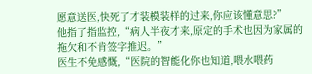愿意送医,快死了才装模装样的过来,你应该懂意思?”
他指了指监控,“病人半夜才来,原定的手术也因为家属的拖欠和不肯签字推迟。”
医生不免感慨,“医院的智能化你也知道,喂水喂药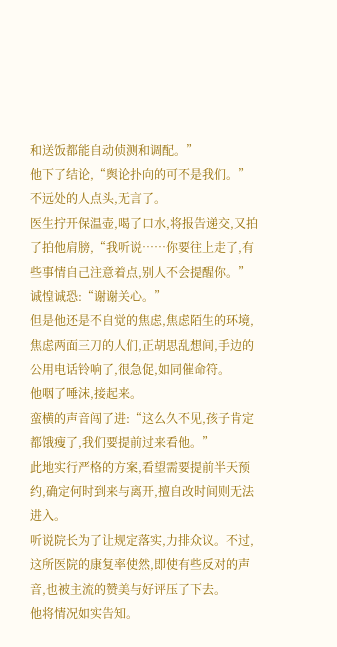和送饭都能自动侦测和调配。”
他下了结论,“舆论扑向的可不是我们。”
不远处的人点头,无言了。
医生拧开保温壶,喝了口水,将报告递交,又拍了拍他肩膀,“我听说……你要往上走了,有些事情自己注意着点,别人不会提醒你。”
诚惶诚恐:“谢谢关心。”
但是他还是不自觉的焦虑,焦虑陌生的环境,焦虑两面三刀的人们,正胡思乱想间,手边的公用电话铃响了,很急促,如同催命符。
他咽了唾沫,接起来。
蛮横的声音闯了进:“这么久不见,孩子肯定都饿瘦了,我们要提前过来看他。”
此地实行严格的方案,看望需要提前半天预约,确定何时到来与离开,擅自改时间则无法进入。
听说院长为了让规定落实,力排众议。不过,这所医院的康复率使然,即使有些反对的声音,也被主流的赞美与好评压了下去。
他将情况如实告知。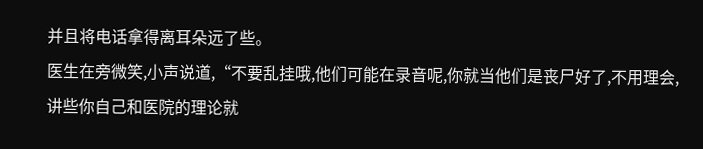并且将电话拿得离耳朵远了些。
医生在旁微笑,小声说道,“不要乱挂哦,他们可能在录音呢,你就当他们是丧尸好了,不用理会,讲些你自己和医院的理论就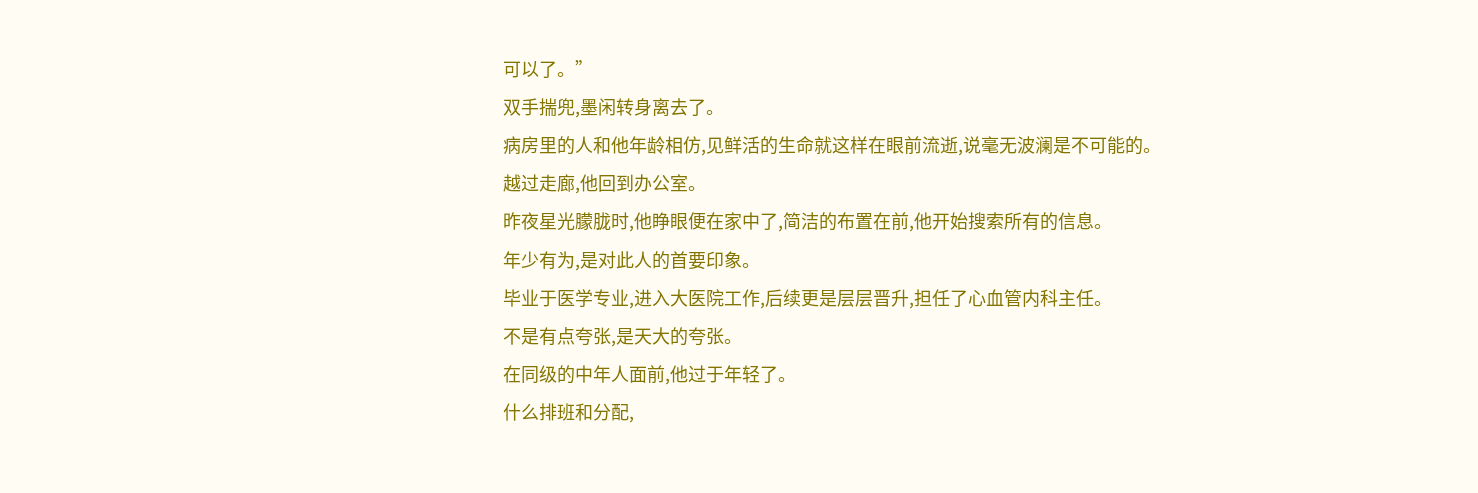可以了。”
双手揣兜,墨闲转身离去了。
病房里的人和他年龄相仿,见鲜活的生命就这样在眼前流逝,说毫无波澜是不可能的。
越过走廊,他回到办公室。
昨夜星光朦胧时,他睁眼便在家中了,简洁的布置在前,他开始搜索所有的信息。
年少有为,是对此人的首要印象。
毕业于医学专业,进入大医院工作,后续更是层层晋升,担任了心血管内科主任。
不是有点夸张,是天大的夸张。
在同级的中年人面前,他过于年轻了。
什么排班和分配,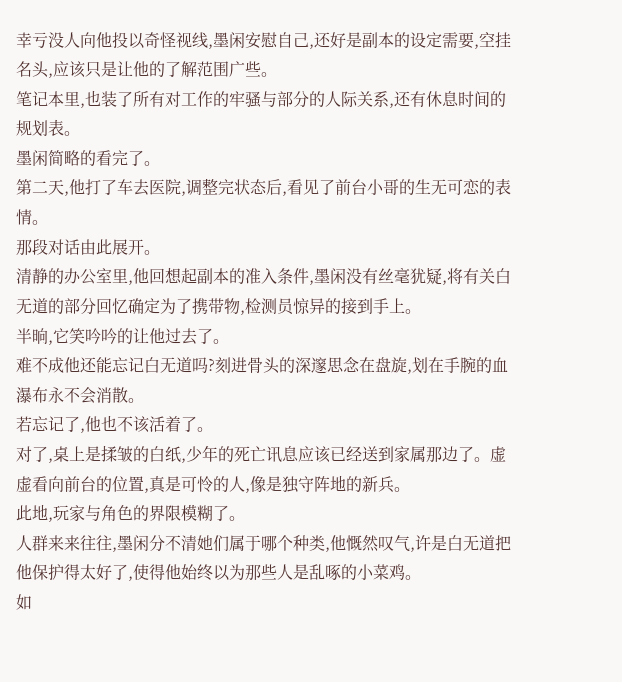幸亏没人向他投以奇怪视线,墨闲安慰自己,还好是副本的设定需要,空挂名头,应该只是让他的了解范围广些。
笔记本里,也装了所有对工作的牢骚与部分的人际关系,还有休息时间的规划表。
墨闲简略的看完了。
第二天,他打了车去医院,调整完状态后,看见了前台小哥的生无可恋的表情。
那段对话由此展开。
清静的办公室里,他回想起副本的准入条件,墨闲没有丝毫犹疑,将有关白无道的部分回忆确定为了携带物,检测员惊异的接到手上。
半晌,它笑吟吟的让他过去了。
难不成他还能忘记白无道吗?刻进骨头的深邃思念在盘旋,划在手腕的血瀑布永不会消散。
若忘记了,他也不该活着了。
对了,桌上是揉皱的白纸,少年的死亡讯息应该已经送到家属那边了。虚虚看向前台的位置,真是可怜的人,像是独守阵地的新兵。
此地,玩家与角色的界限模糊了。
人群来来往往,墨闲分不清她们属于哪个种类,他慨然叹气,许是白无道把他保护得太好了,使得他始终以为那些人是乱啄的小菜鸡。
如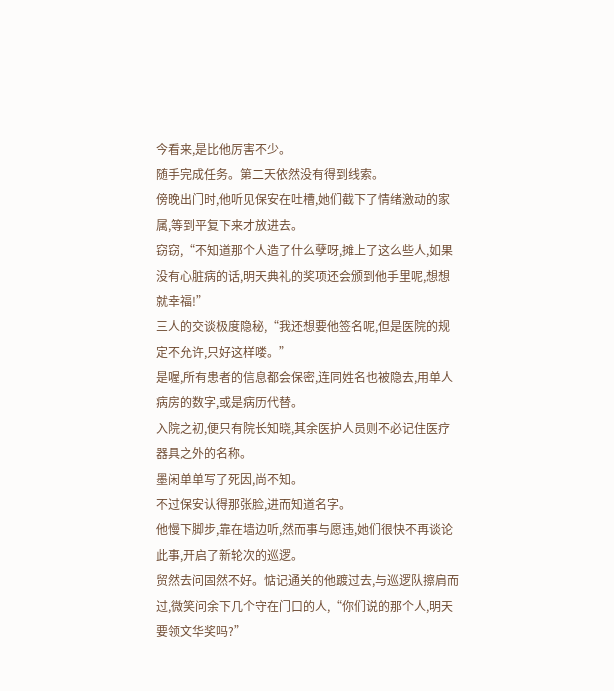今看来,是比他厉害不少。
随手完成任务。第二天依然没有得到线索。
傍晚出门时,他听见保安在吐槽,她们截下了情绪激动的家属,等到平复下来才放进去。
窃窃,“不知道那个人造了什么孽呀,摊上了这么些人,如果没有心脏病的话,明天典礼的奖项还会颁到他手里呢,想想就幸福!”
三人的交谈极度隐秘,“我还想要他签名呢,但是医院的规定不允许,只好这样喽。”
是喔,所有患者的信息都会保密,连同姓名也被隐去,用单人病房的数字,或是病历代替。
入院之初,便只有院长知晓,其余医护人员则不必记住医疗器具之外的名称。
墨闲单单写了死因,尚不知。
不过保安认得那张脸,进而知道名字。
他慢下脚步,靠在墙边听,然而事与愿违,她们很快不再谈论此事,开启了新轮次的巡逻。
贸然去问固然不好。惦记通关的他踱过去,与巡逻队擦肩而过,微笑问余下几个守在门口的人,“你们说的那个人,明天要领文华奖吗?”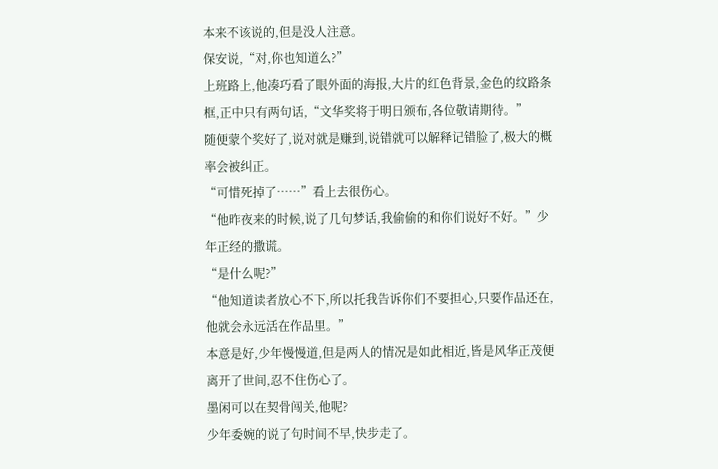本来不该说的,但是没人注意。
保安说,“对,你也知道么?”
上班路上,他凑巧看了眼外面的海报,大片的红色背景,金色的纹路条框,正中只有两句话,“文华奖将于明日颁布,各位敬请期待。”
随便蒙个奖好了,说对就是赚到,说错就可以解释记错脸了,极大的概率会被纠正。
“可惜死掉了……”看上去很伤心。
“他昨夜来的时候,说了几句梦话,我偷偷的和你们说好不好。”少年正经的撒谎。
“是什么呢?”
“他知道读者放心不下,所以托我告诉你们不要担心,只要作品还在,他就会永远活在作品里。”
本意是好,少年慢慢道,但是两人的情况是如此相近,皆是风华正茂便离开了世间,忍不住伤心了。
墨闲可以在契骨闯关,他呢?
少年委婉的说了句时间不早,快步走了。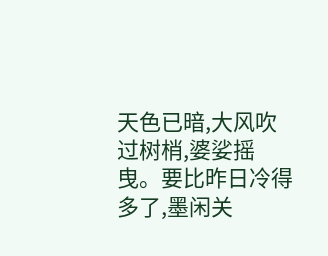天色已暗,大风吹过树梢,婆娑摇曳。要比昨日冷得多了,墨闲关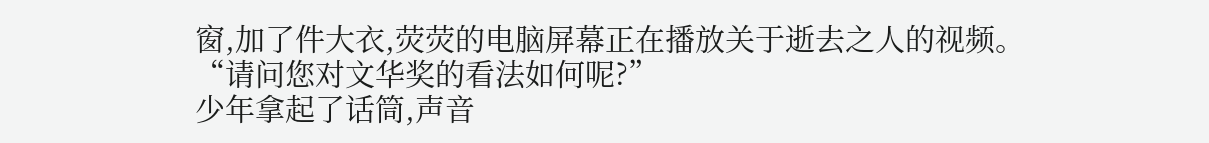窗,加了件大衣,荧荧的电脑屏幕正在播放关于逝去之人的视频。
“请问您对文华奖的看法如何呢?”
少年拿起了话筒,声音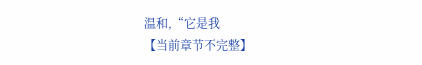温和,“它是我
【当前章节不完整】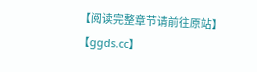【阅读完整章节请前往原站】
【ggds.cc】